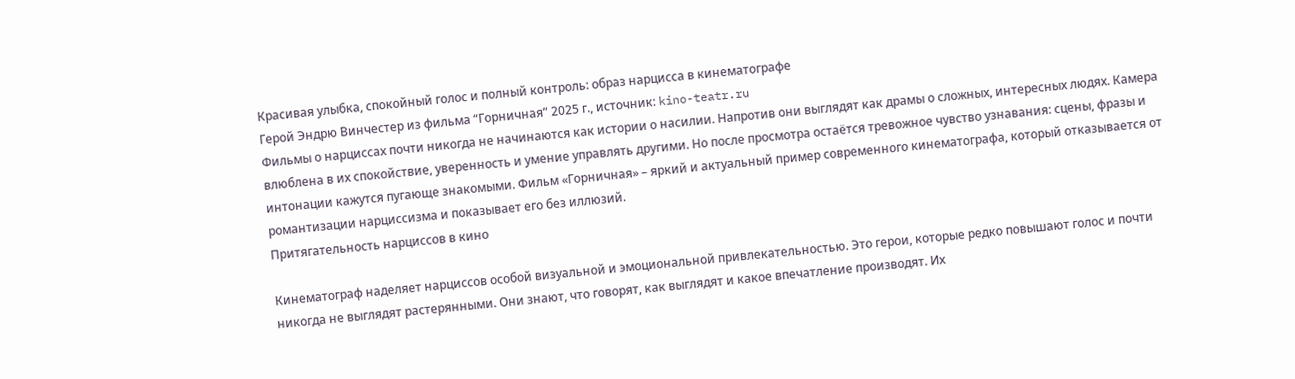Красивая улыбка, спокойный голос и полный контроль: образ нарцисса в кинематографе
Герой Эндрю Винчестер из фильма “Горничная” 2025 г., источник: kino-teatr.ru
Фильмы о нарциссах почти никогда не начинаются как истории о насилии. Напротив они выглядят как драмы о сложных, интересных людях. Камера влюблена в их спокойствие, уверенность и умение управлять другими. Но после просмотра остаётся тревожное чувство узнавания: сцены, фразы и интонации кажутся пугающе знакомыми. Фильм «Горничная» – яркий и актуальный пример современного кинематографа, который отказывается от романтизации нарциссизма и показывает его без иллюзий.
Притягательность нарциссов в кино

Кинематограф наделяет нарциссов особой визуальной и эмоциональной привлекательностью. Это герои, которые редко повышают голос и почти никогда не выглядят растерянными. Они знают, что говорят, как выглядят и какое впечатление производят. Их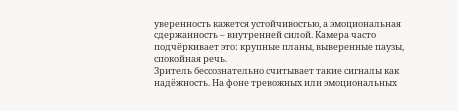уверенность кажется устойчивостью, а эмоциональная сдержанность – внутренней силой. Камера часто подчёркивает это: крупные планы, выверенные паузы, спокойная речь.
Зритель бессознательно считывает такие сигналы как надёжность. На фоне тревожных или эмоциональных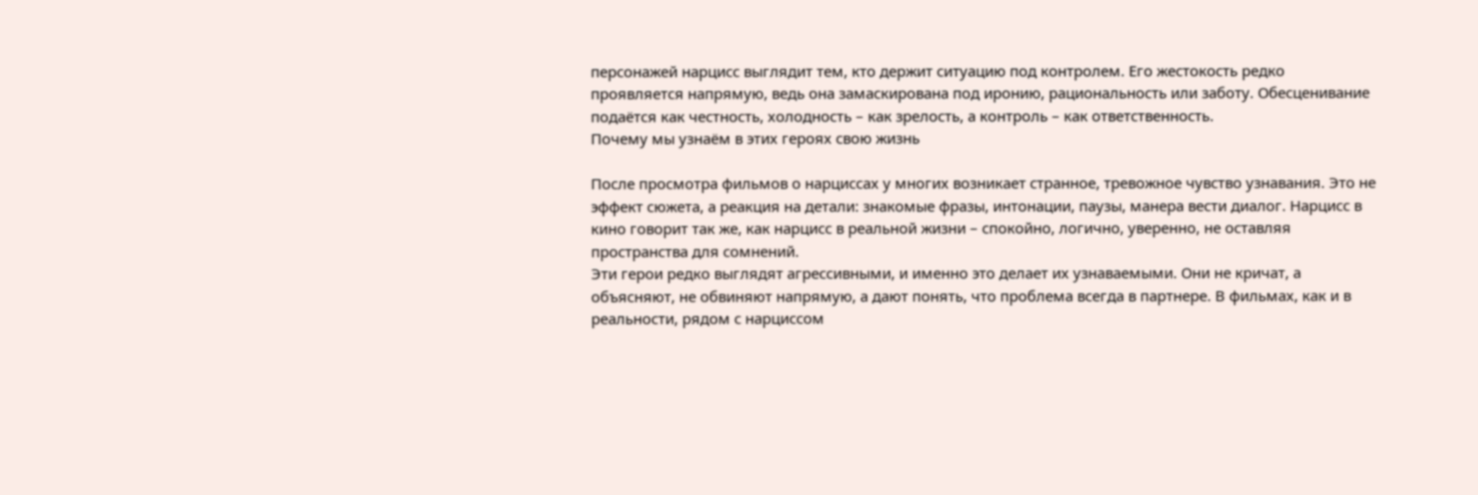персонажей нарцисс выглядит тем, кто держит ситуацию под контролем. Его жестокость редко проявляется напрямую, ведь она замаскирована под иронию, рациональность или заботу. Обесценивание подаётся как честность, холодность – как зрелость, а контроль – как ответственность.
Почему мы узнаём в этих героях свою жизнь

После просмотра фильмов о нарциссах у многих возникает странное, тревожное чувство узнавания. Это не эффект сюжета, а реакция на детали: знакомые фразы, интонации, паузы, манера вести диалог. Нарцисс в кино говорит так же, как нарцисс в реальной жизни – спокойно, логично, уверенно, не оставляя пространства для сомнений.
Эти герои редко выглядят агрессивными, и именно это делает их узнаваемыми. Они не кричат, а объясняют, не обвиняют напрямую, а дают понять, что проблема всегда в партнере. В фильмах, как и в реальности, рядом с нарциссом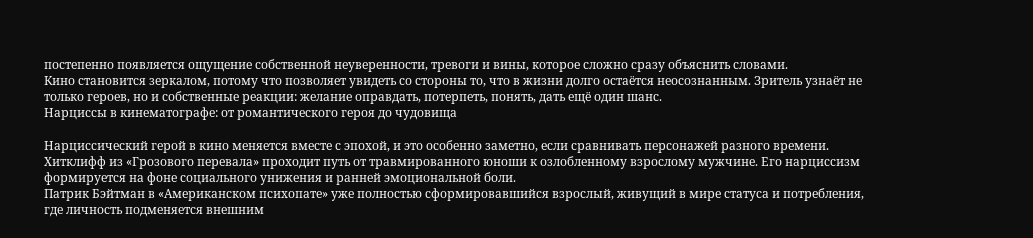постепенно появляется ощущение собственной неуверенности, тревоги и вины, которое сложно сразу объяснить словами.
Кино становится зеркалом, потому что позволяет увидеть со стороны то, что в жизни долго остаётся неосознанным. Зритель узнаёт не только героев, но и собственные реакции: желание оправдать, потерпеть, понять, дать ещё один шанс.
Нарциссы в кинематографе: от романтического героя до чудовища

Нарциссический герой в кино меняется вместе с эпохой, и это особенно заметно, если сравнивать персонажей разного времени.
Хитклифф из «Грозового перевала» проходит путь от травмированного юноши к озлобленному взрослому мужчине. Его нарциссизм формируется на фоне социального унижения и ранней эмоциональной боли.
Патрик Бэйтман в «Американском психопате» уже полностью сформировавшийся взрослый, живущий в мире статуса и потребления, где личность подменяется внешним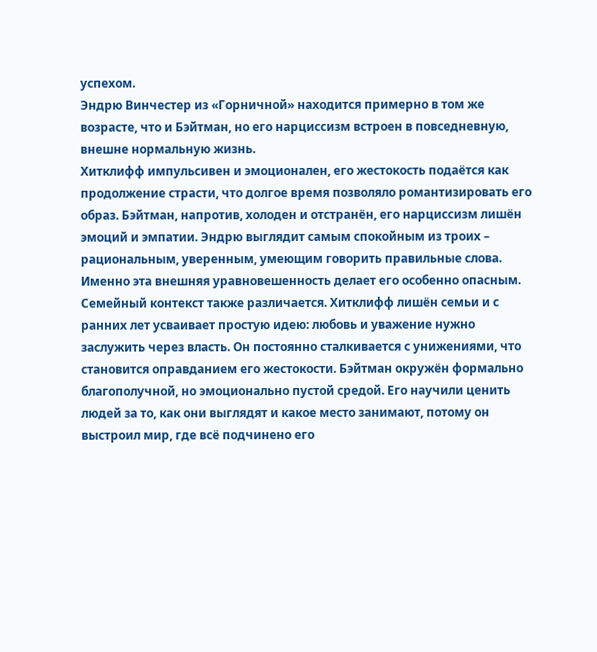успехом.
Эндрю Винчестер из «Горничной» находится примерно в том же возрасте, что и Бэйтман, но его нарциссизм встроен в повседневную, внешне нормальную жизнь.
Хитклифф импульсивен и эмоционален, его жестокость подаётся как продолжение страсти, что долгое время позволяло романтизировать его образ. Бэйтман, напротив, холоден и отстранён, его нарциссизм лишён эмоций и эмпатии. Эндрю выглядит самым спокойным из троих – рациональным, уверенным, умеющим говорить правильные слова. Именно эта внешняя уравновешенность делает его особенно опасным.
Семейный контекст также различается. Хитклифф лишён семьи и с ранних лет усваивает простую идею: любовь и уважение нужно заслужить через власть. Он постоянно сталкивается с унижениями, что становится оправданием его жестокости. Бэйтман окружён формально благополучной, но эмоционально пустой средой. Его научили ценить людей за то, как они выглядят и какое место занимают, потому он выстроил мир, где всё подчинено его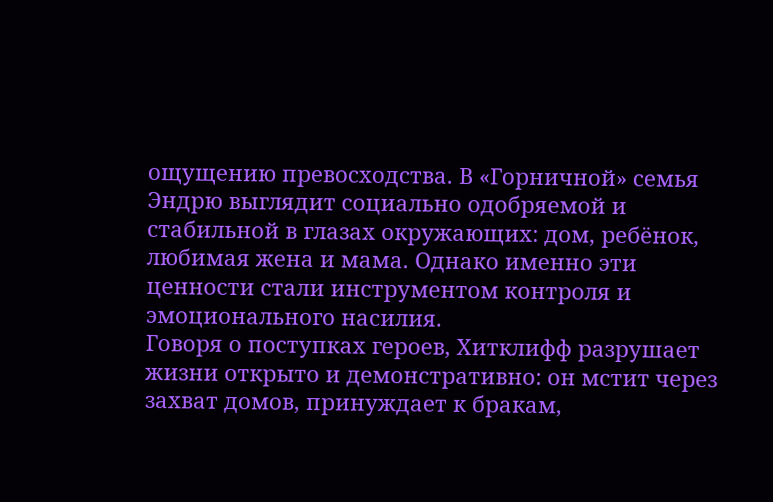ощущению превосходства. В «Горничной» семья Эндрю выглядит социально одобряемой и стабильной в глазах окружающих: дом, ребёнок, любимая жена и мама. Однако именно эти ценности стали инструментом контроля и эмоционального насилия.
Говоря о поступках героев, Хитклифф разрушает жизни открыто и демонстративно: он мстит через захват домов, принуждает к бракам,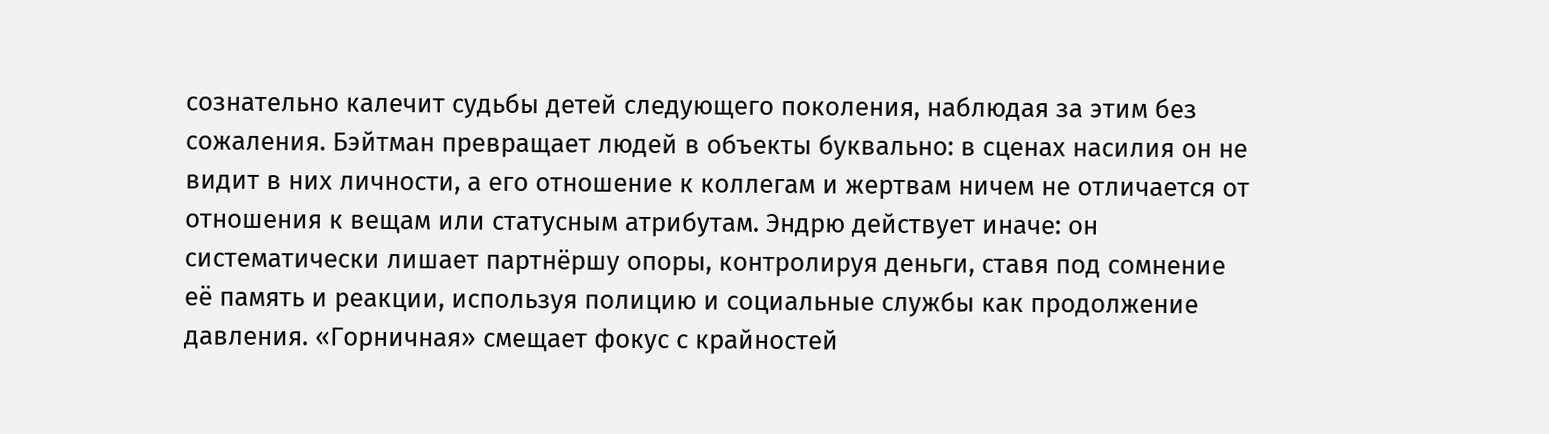сознательно калечит судьбы детей следующего поколения, наблюдая за этим без сожаления. Бэйтман превращает людей в объекты буквально: в сценах насилия он не видит в них личности, а его отношение к коллегам и жертвам ничем не отличается от отношения к вещам или статусным атрибутам. Эндрю действует иначе: он систематически лишает партнёршу опоры, контролируя деньги, ставя под сомнение её память и реакции, используя полицию и социальные службы как продолжение давления. «Горничная» смещает фокус с крайностей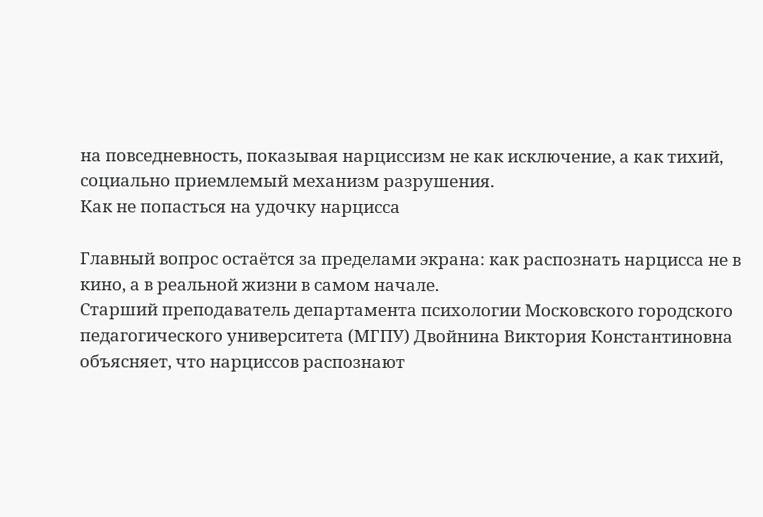на повседневность, показывая нарциссизм не как исключение, а как тихий, социально приемлемый механизм разрушения.
Как не попасться на удочку нарцисса

Главный вопрос остаётся за пределами экрана: как распознать нарцисса не в кино, а в реальной жизни в самом начале.
Старший преподаватель департамента психологии Московского городского педагогического университета (МГПУ) Двойнина Виктория Константиновна объясняет, что нарциссов распознают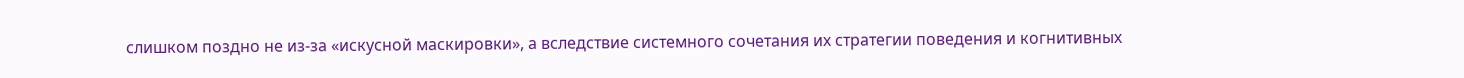слишком поздно не из-за «искусной маскировки», а вследствие системного сочетания их стратегии поведения и когнитивных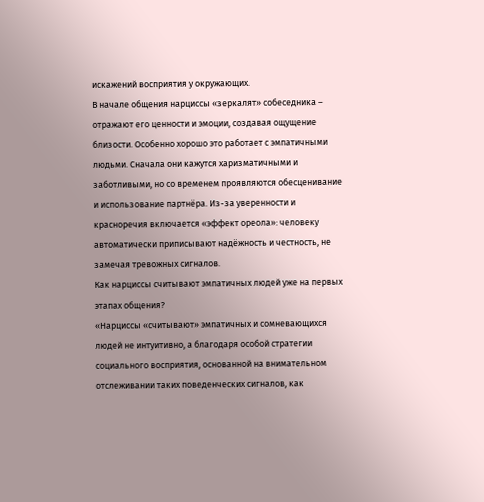искажений восприятия у окружающих.
В начале общения нарциссы «зеркалят» собеседника – отражают его ценности и эмоции, создавая ощущение близости. Особенно хорошо это работает с эмпатичными людьми. Сначала они кажутся харизматичными и заботливыми, но со временем проявляются обесценивание и использование партнёра. Из-за уверенности и красноречия включается «эффект ореола»: человеку автоматически приписывают надёжность и честность, не замечая тревожных сигналов.
Как нарциссы считывают эмпатичных людей уже на первых этапах общения?
«Нарциссы «считывают» эмпатичных и сомневающихся людей не интуитивно, а благодаря особой стратегии социального восприятия, основанной на внимательном отслеживании таких поведенческих сигналов, как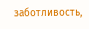заботливость,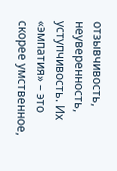отзывчивость, неуверенность, уступчивость. Их «эмпатия» – это скорее умственное,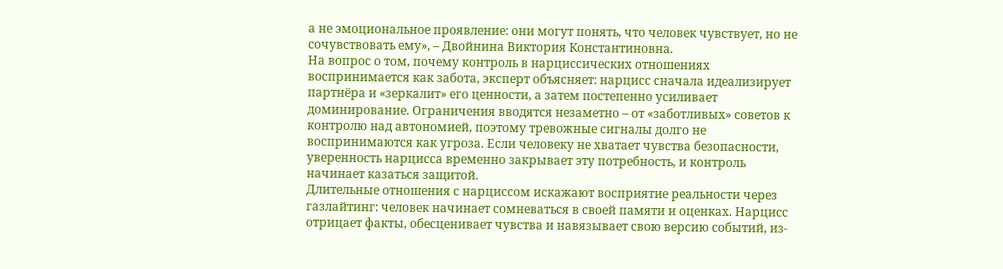а не эмоциональное проявление: они могут понять, что человек чувствует, но не сочувствовать ему», – Двойнина Виктория Константиновна.
На вопрос о том, почему контроль в нарциссических отношениях воспринимается как забота, эксперт объясняет: нарцисс сначала идеализирует партнёра и «зеркалит» его ценности, а затем постепенно усиливает доминирование. Ограничения вводятся незаметно – от «заботливых» советов к контролю над автономией, поэтому тревожные сигналы долго не воспринимаются как угроза. Если человеку не хватает чувства безопасности, уверенность нарцисса временно закрывает эту потребность, и контроль начинает казаться защитой.
Длительные отношения с нарциссом искажают восприятие реальности через газлайтинг: человек начинает сомневаться в своей памяти и оценках. Нарцисс отрицает факты, обесценивает чувства и навязывает свою версию событий, из-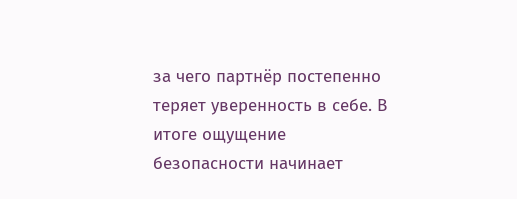за чего партнёр постепенно теряет уверенность в себе. В итоге ощущение безопасности начинает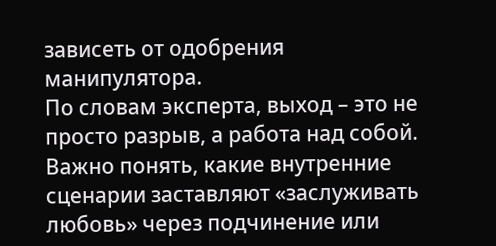зависеть от одобрения манипулятора.
По словам эксперта, выход – это не просто разрыв, а работа над собой. Важно понять, какие внутренние сценарии заставляют «заслуживать любовь» через подчинение или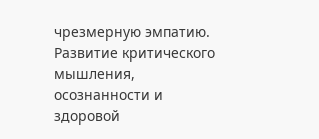чрезмерную эмпатию. Развитие критического мышления, осознанности и здоровой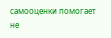самооценки помогает не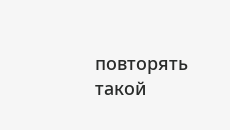повторять такой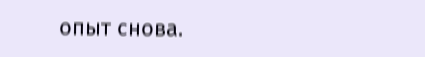опыт снова.